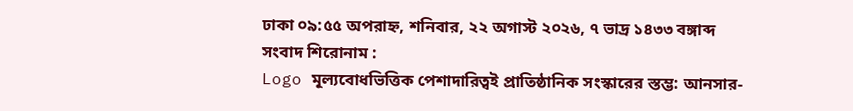ঢাকা ০৯:৫৫ অপরাহ্ন, শনিবার, ২২ অগাস্ট ২০২৬, ৭ ভাদ্র ১৪৩৩ বঙ্গাব্দ
সংবাদ শিরোনাম :
Logo মূল্যবোধভিত্তিক পেশাদারিত্বই প্রাতিষ্ঠানিক সংস্কারের স্তম্ভ: আনসার-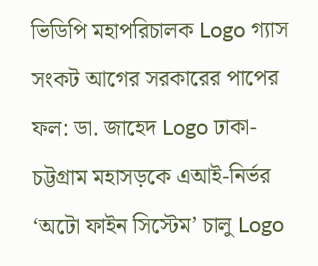ভিডিপি মহাপরিচালক Logo গ্যাস সংকট আগের সরকারের পাপের ফল: ডা. জাহেদ Logo ঢাকা-চট্টগ্রাম মহাসড়কে এআই-নির্ভর ‘অটো ফাইন সিস্টেম’ চালু Logo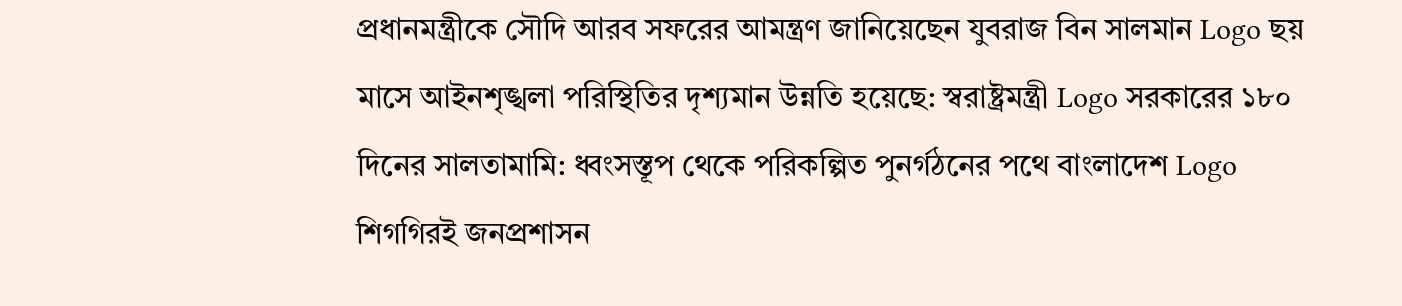প্রধানমন্ত্রীকে সৌদি আরব সফরের আমন্ত্রণ জানিয়েছেন যুবরাজ বিন সালমান Logo ছয় মাসে আইনশৃঙ্খলা পরিস্থিতির দৃশ্যমান উন্নতি হয়েছে: স্বরাষ্ট্রমন্ত্রী Logo সরকারের ১৮০ দিনের সালতামামি: ধ্বংসস্তূপ থেকে পরিকল্পিত পুনর্গঠনের পথে বাংলাদেশ Logo শিগগিরই জনপ্রশাসন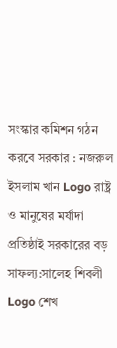সংস্কার কমিশন গঠন করবে সরকার : নজরুল ইসলাম খান Logo রাষ্ট্র ও মানুষের মর্যাদা প্রতিষ্ঠাই সরকারের বড় সাফল্য:সালেহ শিবলী Logo শেখ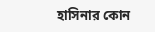হাসিনার কোন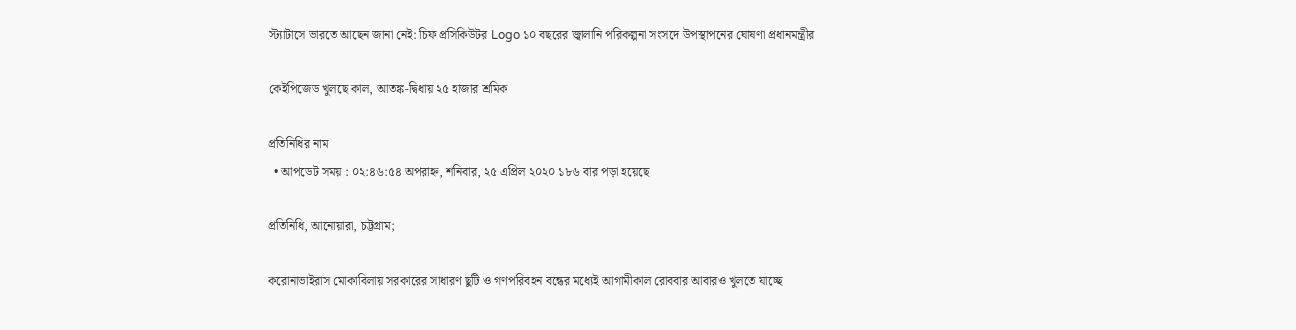স্ট্যাটাসে ভারতে আছেন জানা নেই: চিফ প্রসিকিউটর Logo ১০ বছরের জ্বালানি পরিকল্পনা সংসদে উপস্থাপনের ঘোষণা প্রধানমন্ত্রীর

কেইপিজেড খুলছে কাল, আতঙ্ক-দ্বিধায় ২৫ হাজার শ্রমিক

প্রতিনিধির নাম
  • আপডেট সময় : ০২:৪৬:৫৪ অপরাহ্ন, শনিবার, ২৫ এপ্রিল ২০২০ ১৮৬ বার পড়া হয়েছে

প্রতিনিধি, আনোয়ারা, চট্টগ্রাম;

করোনাভাইরাস মোকাবিলায় সরকারের সাধারণ ছুটি ও গণপরিবহন বন্ধের মধ্যেই আগামীকাল রোববার আবারও খুলতে যাচ্ছে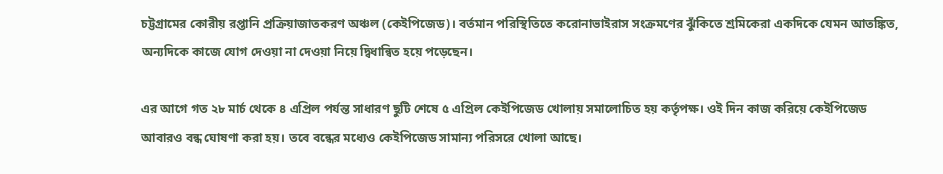চট্টগ্রামের কোরীয় রপ্তানি প্রক্রিয়াজাতকরণ অঞ্চল (কেইপিজেড)। বর্তমান পরিস্থিতিতে করোনাভাইরাস সংক্রমণের ঝুঁকিতে শ্রমিকেরা একদিকে যেমন আতঙ্কিত, অন্যদিকে কাজে যোগ দেওয়া না দেওয়া নিয়ে দ্বিধান্বিত হয়ে পড়েছেন।

এর আগে গত ২৮ মার্চ থেকে ৪ এপ্রিল পর্যন্ত সাধারণ ছুটি শেষে ৫ এপ্রিল কেইপিজেড খোলায় সমালোচিত হয় কর্তৃপক্ষ। ওই দিন কাজ করিয়ে কেইপিজেড আবারও বন্ধ ঘোষণা করা হয়। তবে বন্ধের মধ্যেও কেইপিজেড সামান্য পরিসরে খোলা আছে।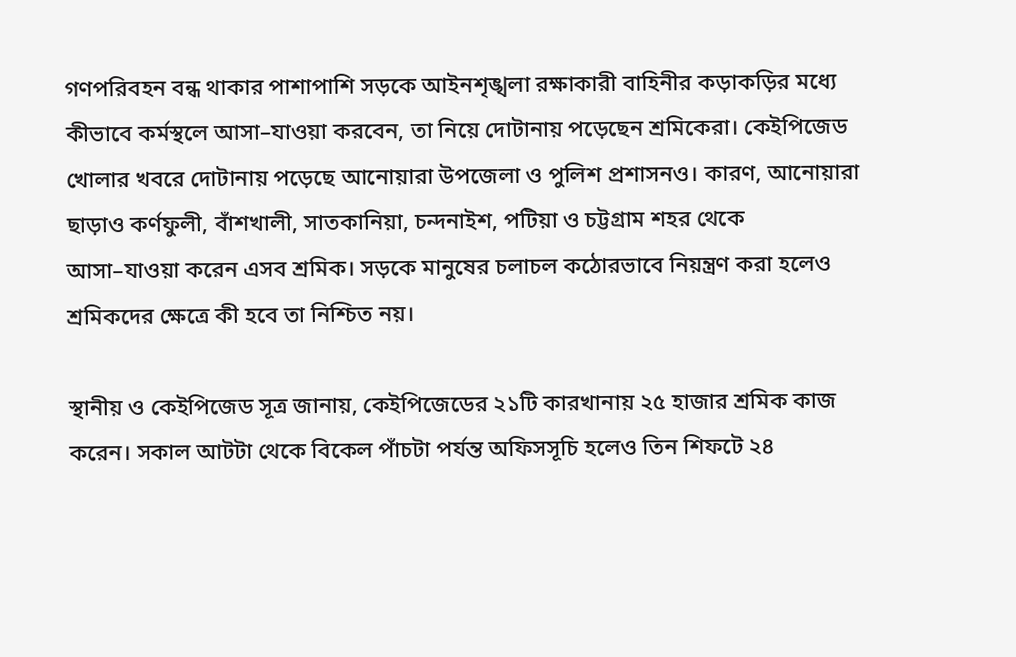গণপরিবহন বন্ধ থাকার পাশাপাশি সড়কে আইনশৃঙ্খলা রক্ষাকারী বাহিনীর কড়াকড়ির মধ্যে কীভাবে কর্মস্থলে আসা–যাওয়া করবেন, তা নিয়ে দোটানায় পড়েছেন শ্রমিকেরা। কেইপিজেড খোলার খবরে দোটানায় পড়েছে আনোয়ারা উপজেলা ও পুলিশ প্রশাসনও। কারণ, আনোয়ারা ছাড়াও কর্ণফুলী, বাঁশখালী, সাতকানিয়া, চন্দনাইশ, পটিয়া ও চট্টগ্রাম শহর থেকে আসা–যাওয়া করেন এসব শ্রমিক। সড়কে মানুষের চলাচল কঠোরভাবে নিয়ন্ত্রণ করা হলেও শ্রমিকদের ক্ষেত্রে কী হবে তা নিশ্চিত নয়।

স্থানীয় ও কেইপিজেড সূত্র জানায়, কেইপিজেডের ২১টি কারখানায় ২৫ হাজার শ্রমিক কাজ করেন। সকাল আটটা থেকে বিকেল পাঁচটা পর্যন্ত অফিসসূচি হলেও তিন শিফটে ২৪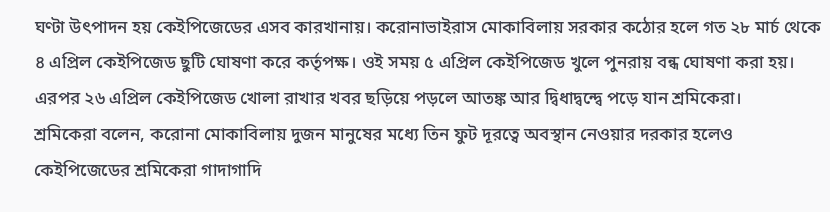ঘণ্টা উৎপাদন হয় কেইপিজেডের এসব কারখানায়। করোনাভাইরাস মোকাবিলায় সরকার কঠোর হলে গত ২৮ মার্চ থেকে ৪ এপ্রিল কেইপিজেড ছুটি ঘোষণা করে কর্তৃপক্ষ। ওই সময় ৫ এপ্রিল কেইপিজেড খুলে পুনরায় বন্ধ ঘোষণা করা হয়। এরপর ২৬ এপ্রিল কেইপিজেড খোলা রাখার খবর ছড়িয়ে পড়লে আতঙ্ক আর দ্বিধাদ্বন্দ্বে পড়ে যান শ্রমিকেরা।
শ্রমিকেরা বলেন, করোনা মোকাবিলায় দুজন মানুষের মধ্যে তিন ফুট দূরত্বে অবস্থান নেওয়ার দরকার হলেও কেইপিজেডের শ্রমিকেরা গাদাগাদি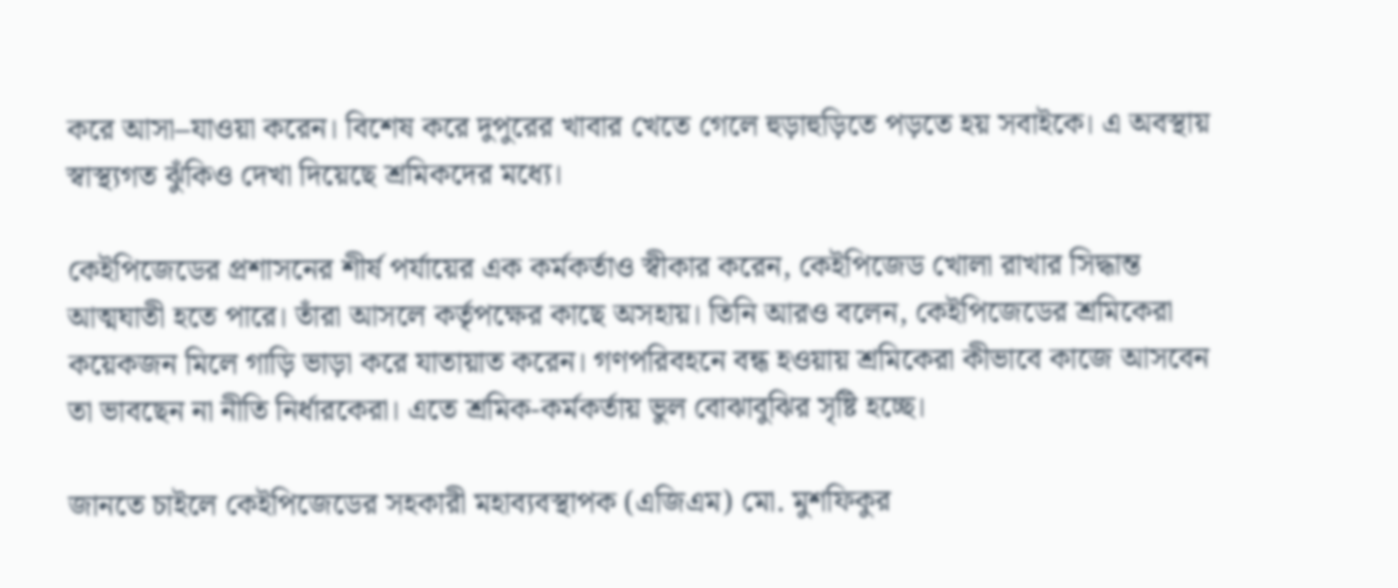করে আসা–যাওয়া করেন। বিশেষ করে দুপুরের খাবার খেতে গেলে হুড়াহুড়িতে পড়তে হয় সবাইকে। এ অবস্থায় স্বাস্থ্যগত ঝুঁকিও দেখা দিয়েছে শ্রমিকদের মধ্যে।

কেইপিজেডের প্রশাসনের শীর্ষ পর্যায়ের এক কর্মকর্তাও স্বীকার করেন, কেইপিজেড খোলা রাখার সিদ্ধান্ত আত্মঘাতী হতে পারে। তাঁরা আসলে কর্তৃপক্ষের কাছে অসহায়। তিনি আরও বলেন, কেইপিজেডের শ্রমিকেরা কয়েকজন মিলে গাড়ি ভাড়া করে যাতায়াত করেন। গণপরিবহনে বন্ধ হওয়ায় শ্রমিকেরা কীভাবে কাজে আসবেন তা ভাবছেন না নীতি নির্ধারকেরা। এতে শ্রমিক-কর্মকর্তায় ভুল বোঝাবুঝির সৃষ্টি হচ্ছে।

জানতে চাইলে কেইপিজেডের সহকারী মহাব্যবস্থাপক (এজিএম) মো. মুশফিকুর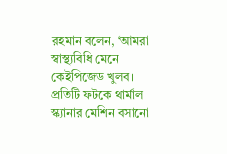রহমান বলেন, ‘আমরা স্বাস্থ্যবিধি মেনে কেইপিজেড খুলব। প্রতিটি ফটকে থার্মাল স্ক্যানার মেশিন বসানো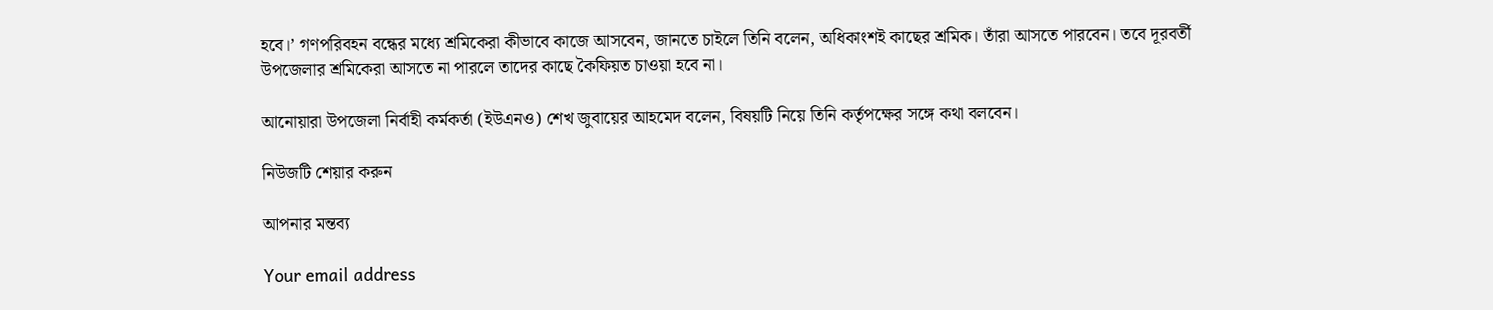হবে।’ গণপরিবহন বন্ধের মধ্যে শ্রমিকেরা কীভাবে কাজে আসবেন, জানতে চাইলে তিনি বলেন, অধিকাংশই কাছের শ্রমিক। তাঁরা আসতে পারবেন। তবে দূরবর্তী উপজেলার শ্রমিকেরা আসতে না পারলে তাদের কাছে কৈফিয়ত চাওয়া হবে না।

আনোয়ারা উপজেলা নির্বাহী কর্মকর্তা (ইউএনও) শেখ জুবায়ের আহমেদ বলেন, বিষয়টি নিয়ে তিনি কর্তৃপক্ষের সঙ্গে কথা বলবেন।

নিউজটি শেয়ার করুন

আপনার মন্তব্য

Your email address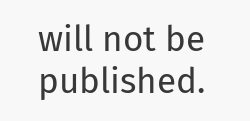will not be published.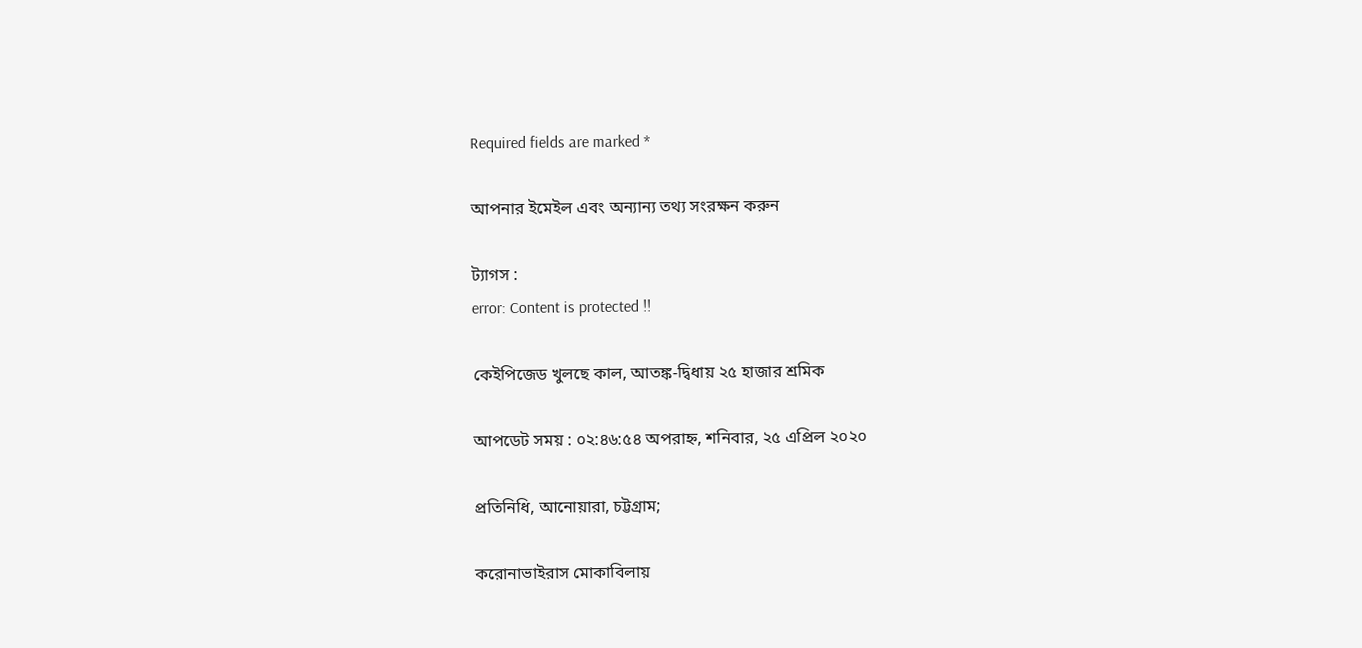Required fields are marked *

আপনার ইমেইল এবং অন্যান্য তথ্য সংরক্ষন করুন

ট্যাগস :
error: Content is protected !!

কেইপিজেড খুলছে কাল, আতঙ্ক-দ্বিধায় ২৫ হাজার শ্রমিক

আপডেট সময় : ০২:৪৬:৫৪ অপরাহ্ন, শনিবার, ২৫ এপ্রিল ২০২০

প্রতিনিধি, আনোয়ারা, চট্টগ্রাম;

করোনাভাইরাস মোকাবিলায়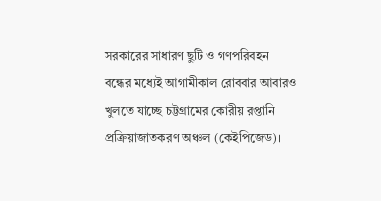সরকারের সাধারণ ছুটি ও গণপরিবহন বন্ধের মধ্যেই আগামীকাল রোববার আবারও খুলতে যাচ্ছে চট্টগ্রামের কোরীয় রপ্তানি প্রক্রিয়াজাতকরণ অঞ্চল (কেইপিজেড)।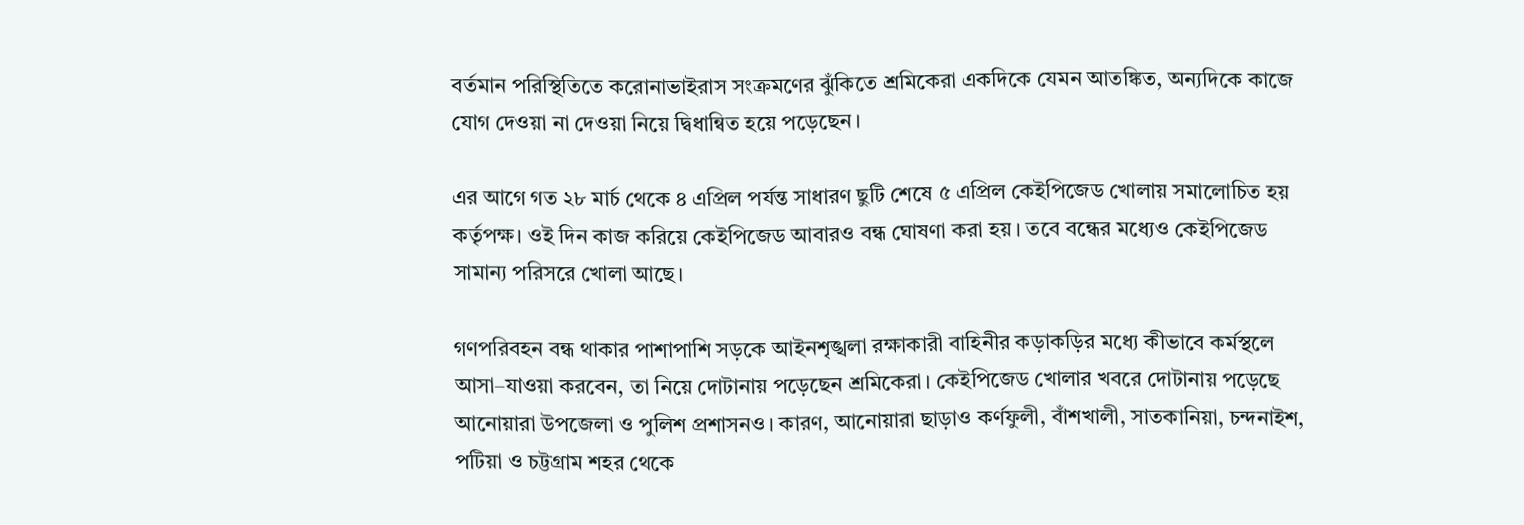বর্তমান পরিস্থিতিতে করোনাভাইরাস সংক্রমণের ঝুঁকিতে শ্রমিকেরা একদিকে যেমন আতঙ্কিত, অন্যদিকে কাজে যোগ দেওয়া না দেওয়া নিয়ে দ্বিধান্বিত হয়ে পড়েছেন।

এর আগে গত ২৮ মার্চ থেকে ৪ এপ্রিল পর্যন্ত সাধারণ ছুটি শেষে ৫ এপ্রিল কেইপিজেড খোলায় সমালোচিত হয় কর্তৃপক্ষ। ওই দিন কাজ করিয়ে কেইপিজেড আবারও বন্ধ ঘোষণা করা হয়। তবে বন্ধের মধ্যেও কেইপিজেড সামান্য পরিসরে খোলা আছে।

গণপরিবহন বন্ধ থাকার পাশাপাশি সড়কে আইনশৃঙ্খলা রক্ষাকারী বাহিনীর কড়াকড়ির মধ্যে কীভাবে কর্মস্থলে আসা–যাওয়া করবেন, তা নিয়ে দোটানায় পড়েছেন শ্রমিকেরা। কেইপিজেড খোলার খবরে দোটানায় পড়েছে আনোয়ারা উপজেলা ও পুলিশ প্রশাসনও। কারণ, আনোয়ারা ছাড়াও কর্ণফুলী, বাঁশখালী, সাতকানিয়া, চন্দনাইশ, পটিয়া ও চট্টগ্রাম শহর থেকে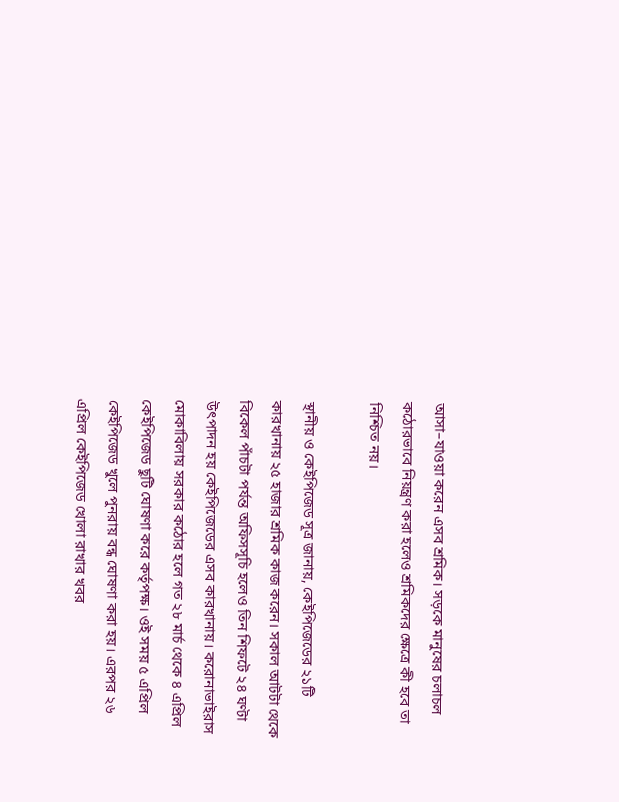আসা–যাওয়া করেন এসব শ্রমিক। সড়কে মানুষের চলাচল কঠোরভাবে নিয়ন্ত্রণ করা হলেও শ্রমিকদের ক্ষেত্রে কী হবে তা নিশ্চিত নয়।

স্থানীয় ও কেইপিজেড সূত্র জানায়, কেইপিজেডের ২১টি কারখানায় ২৫ হাজার শ্রমিক কাজ করেন। সকাল আটটা থেকে বিকেল পাঁচটা পর্যন্ত অফিসসূচি হলেও তিন শিফটে ২৪ ঘণ্টা উৎপাদন হয় কেইপিজেডের এসব কারখানায়। করোনাভাইরাস মোকাবিলায় সরকার কঠোর হলে গত ২৮ মার্চ থেকে ৪ এপ্রিল কেইপিজেড ছুটি ঘোষণা করে কর্তৃপক্ষ। ওই সময় ৫ এপ্রিল কেইপিজেড খুলে পুনরায় বন্ধ ঘোষণা করা হয়। এরপর ২৬ এপ্রিল কেইপিজেড খোলা রাখার খবর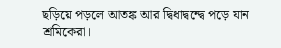ছড়িয়ে পড়লে আতঙ্ক আর দ্বিধাদ্বন্দ্বে পড়ে যান শ্রমিকেরা।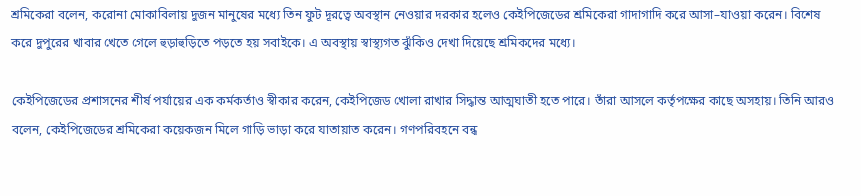শ্রমিকেরা বলেন, করোনা মোকাবিলায় দুজন মানুষের মধ্যে তিন ফুট দূরত্বে অবস্থান নেওয়ার দরকার হলেও কেইপিজেডের শ্রমিকেরা গাদাগাদি করে আসা–যাওয়া করেন। বিশেষ করে দুপুরের খাবার খেতে গেলে হুড়াহুড়িতে পড়তে হয় সবাইকে। এ অবস্থায় স্বাস্থ্যগত ঝুঁকিও দেখা দিয়েছে শ্রমিকদের মধ্যে।

কেইপিজেডের প্রশাসনের শীর্ষ পর্যায়ের এক কর্মকর্তাও স্বীকার করেন, কেইপিজেড খোলা রাখার সিদ্ধান্ত আত্মঘাতী হতে পারে। তাঁরা আসলে কর্তৃপক্ষের কাছে অসহায়। তিনি আরও বলেন, কেইপিজেডের শ্রমিকেরা কয়েকজন মিলে গাড়ি ভাড়া করে যাতায়াত করেন। গণপরিবহনে বন্ধ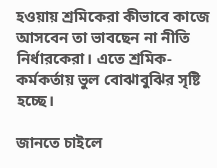হওয়ায় শ্রমিকেরা কীভাবে কাজে আসবেন তা ভাবছেন না নীতি নির্ধারকেরা। এতে শ্রমিক-কর্মকর্তায় ভুল বোঝাবুঝির সৃষ্টি হচ্ছে।

জানতে চাইলে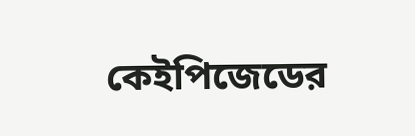কেইপিজেডের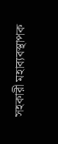সহকারী মহাব্যবস্থাপক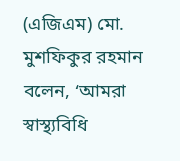(এজিএম) মো. মুশফিকুর রহমান বলেন, ‘আমরা স্বাস্থ্যবিধি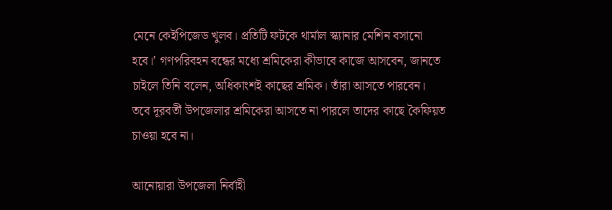মেনে কেইপিজেড খুলব। প্রতিটি ফটকে থার্মাল স্ক্যানার মেশিন বসানো হবে।’ গণপরিবহন বন্ধের মধ্যে শ্রমিকেরা কীভাবে কাজে আসবেন, জানতে চাইলে তিনি বলেন, অধিকাংশই কাছের শ্রমিক। তাঁরা আসতে পারবেন। তবে দূরবর্তী উপজেলার শ্রমিকেরা আসতে না পারলে তাদের কাছে কৈফিয়ত চাওয়া হবে না।

আনোয়ারা উপজেলা নির্বাহী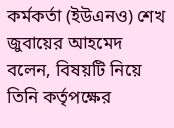কর্মকর্তা (ইউএনও) শেখ জুবায়ের আহমেদ বলেন, বিষয়টি নিয়ে তিনি কর্তৃপক্ষের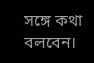সঙ্গে কথা বলবেন।